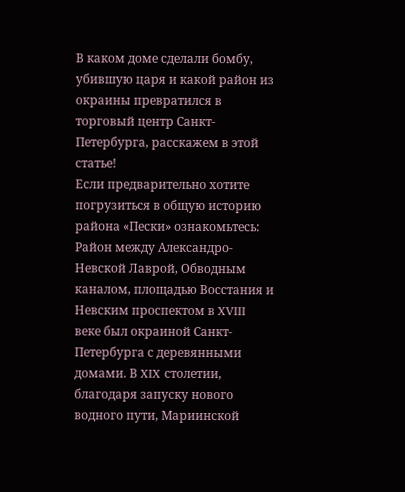В каком доме сделали бомбу, убившую царя и какой район из окраины превратился в торговый центр Санкт-Петербурга, расскажем в этой статье!
Если предварительно хотите погрузиться в общую историю района «Пески» ознакомьтесь:
Район между Александро-Невской Лаврой, Обводным каналом, площадью Восстания и Невским проспектом в XVIII веке был окраиной Санкт-Петербурга с деревянными домами. В XIX столетии, благодаря запуску нового водного пути, Мариинской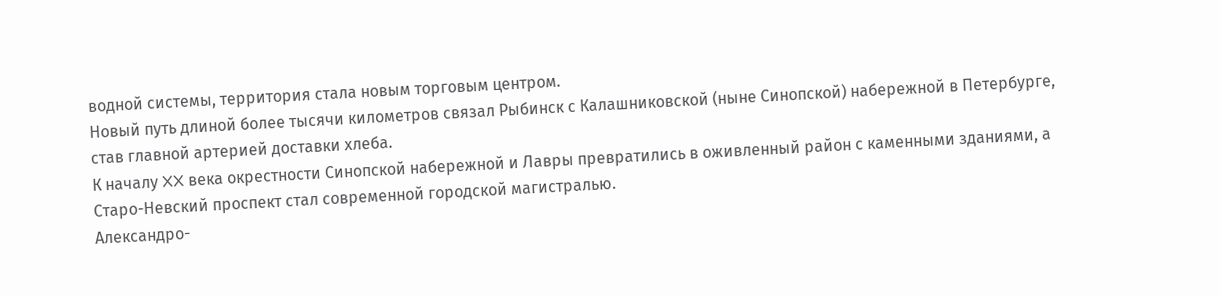водной системы, территория стала новым торговым центром.
Новый путь длиной более тысячи километров связал Рыбинск с Калашниковской (ныне Синопской) набережной в Петербурге, став главной артерией доставки хлеба.
К началу XX века окрестности Синопской набережной и Лавры превратились в оживленный район с каменными зданиями, а Старо-Невский проспект стал современной городской магистралью.
Александро-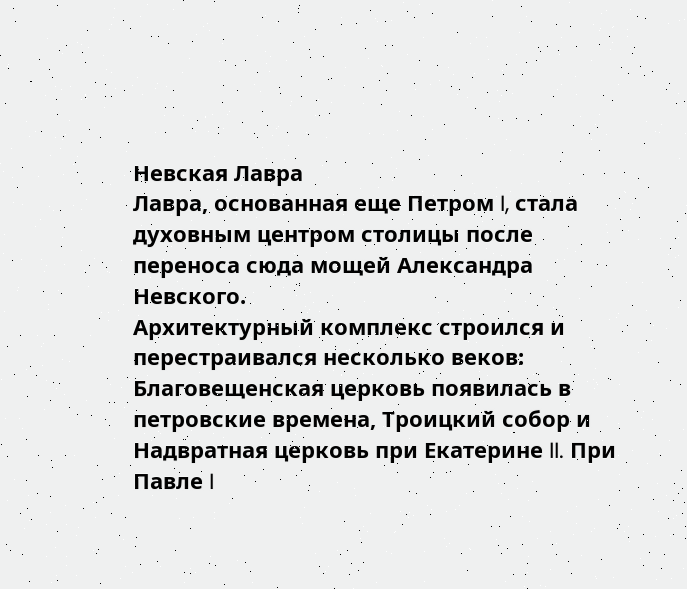Невская Лавра
Лавра, основанная еще Петром I, стала духовным центром столицы после переноса сюда мощей Александра Невского.
Архитектурный комплекс строился и перестраивался несколько веков: Благовещенская церковь появилась в петровские времена, Троицкий собор и Надвратная церковь при Екатерине II. При Павле I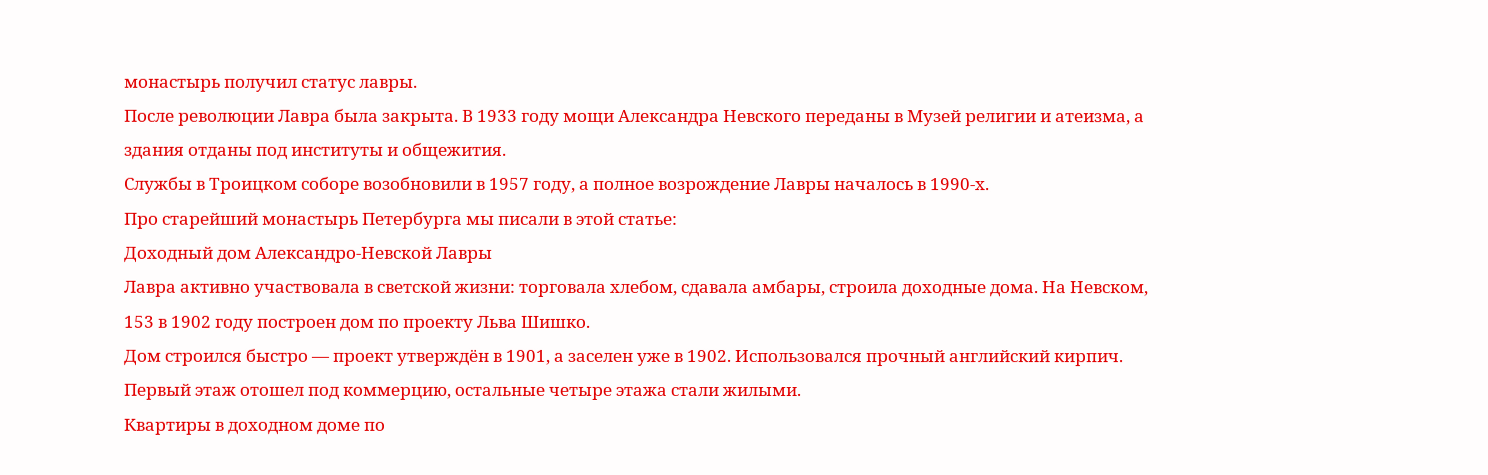монастырь получил статус лавры.
После революции Лавра была закрыта. В 1933 году мощи Александра Невского переданы в Музей религии и атеизма, а здания отданы под институты и общежития.
Службы в Троицком соборе возобновили в 1957 году, а полное возрождение Лавры началось в 1990-х.
Про старейший монастырь Петербурга мы писали в этой статье:
Доходный дом Александро-Невской Лавры
Лавра активно участвовала в светской жизни: торговала хлебом, сдавала амбары, строила доходные дома. На Невском, 153 в 1902 году построен дом по проекту Льва Шишко.
Дом строился быстро — проект утверждён в 1901, а заселен уже в 1902. Использовался прочный английский кирпич. Первый этаж отошел под коммерцию, остальные четыре этажа стали жилыми.
Квартиры в доходном доме по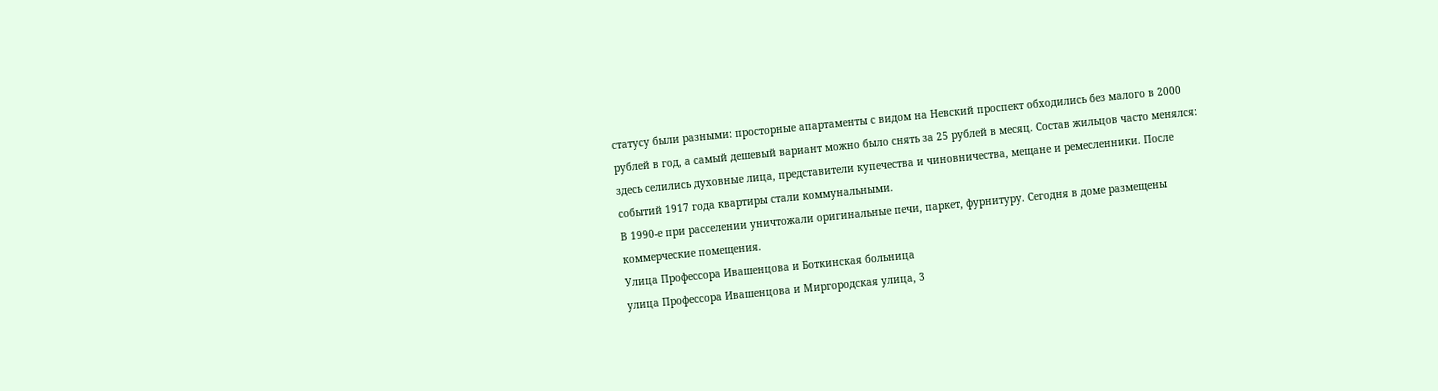статусу были разными: просторные апартаменты с видом на Невский проспект обходились без малого в 2000 рублей в год, а самый дешевый вариант можно было снять за 25 рублей в месяц. Состав жильцов часто менялся: здесь селились духовные лица, представители купечества и чиновничества, мещане и ремесленники. После событий 1917 года квартиры стали коммунальными.
В 1990-е при расселении уничтожали оригинальные печи, паркет, фурнитуру. Сегодня в доме размещены коммерческие помещения.
Улица Профессора Ивашенцова и Боткинская больница
улица Профессора Ивашенцова и Миргородская улица, 3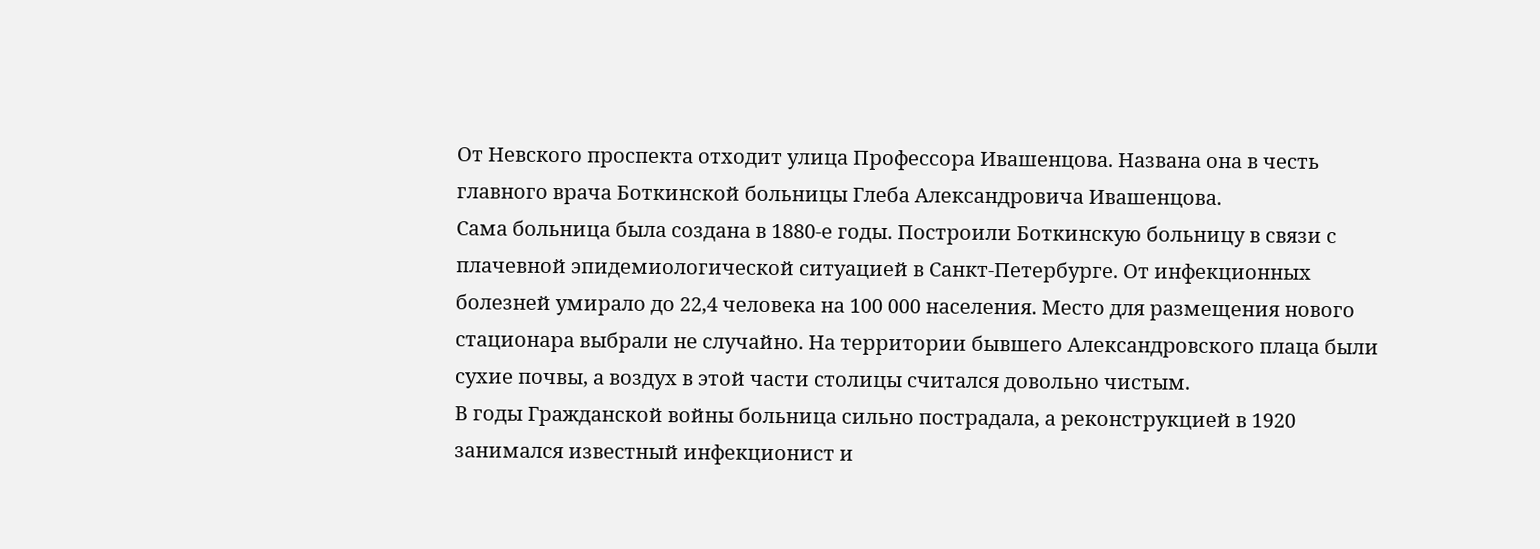От Невского проспекта отходит улица Профессора Ивашенцова. Названа она в честь главного врача Боткинской больницы Глеба Александровича Ивашенцова.
Сама больница была создана в 1880-е годы. Построили Боткинскую больницу в связи с плачевной эпидемиологической ситуацией в Санкт-Петербурге. От инфекционных болезней умирало до 22,4 человека на 100 000 населения. Место для размещения нового стационара выбрали не случайно. На территории бывшего Александровского плаца были сухие почвы, а воздух в этой части столицы считался довольно чистым.
В годы Гражданской войны больница сильно пострадала, а реконструкцией в 1920 занимался известный инфекционист и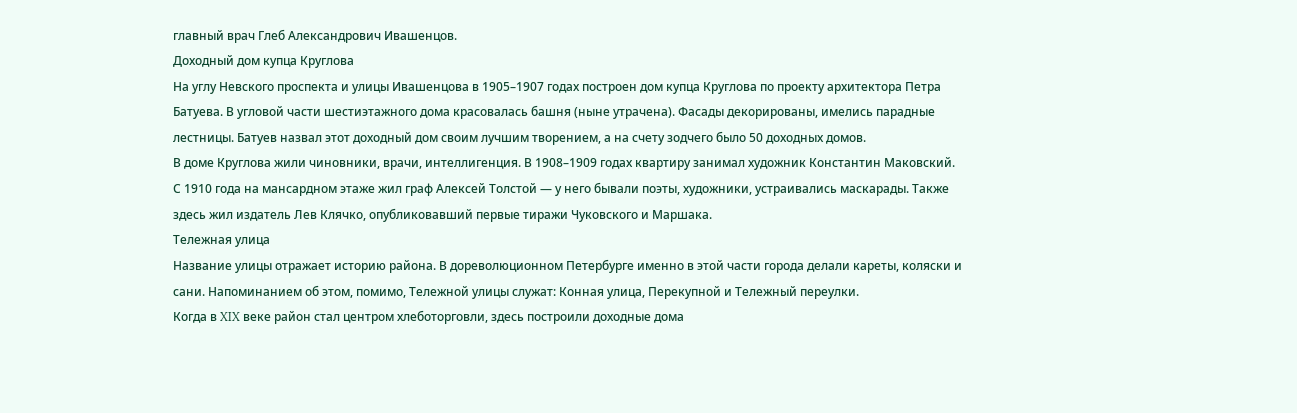главный врач Глеб Александрович Ивашенцов.
Доходный дом купца Круглова
На углу Невского проспекта и улицы Ивашенцова в 1905–1907 годах построен дом купца Круглова по проекту архитектора Петра Батуева. В угловой части шестиэтажного дома красовалась башня (ныне утрачена). Фасады декорированы, имелись парадные лестницы. Батуев назвал этот доходный дом своим лучшим творением, а на счету зодчего было 50 доходных домов.
В доме Круглова жили чиновники, врачи, интеллигенция. В 1908–1909 годах квартиру занимал художник Константин Маковский.
С 1910 года на мансардном этаже жил граф Алексей Толстой — у него бывали поэты, художники, устраивались маскарады. Также здесь жил издатель Лев Клячко, опубликовавший первые тиражи Чуковского и Маршака.
Тележная улица
Название улицы отражает историю района. В дореволюционном Петербурге именно в этой части города делали кареты, коляски и сани. Напоминанием об этом, помимо, Тележной улицы служат: Конная улица, Перекупной и Тележный переулки.
Когда в XIX веке район стал центром хлеботорговли, здесь построили доходные дома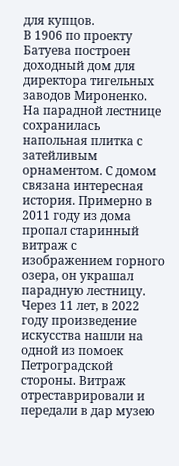для купцов.
В 1906 по проекту Батуева построен доходный дом для директора тигельных заводов Мироненко. На парадной лестнице сохранилась напольная плитка с затейливым орнаментом. С домом связана интересная история. Примерно в 2011 году из дома пропал старинный витраж с изображением горного озера, он украшал парадную лестницу. Через 11 лет, в 2022 году произведение искусства нашли на одной из помоек Петроградской стороны. Витраж отреставрировали и передали в дар музею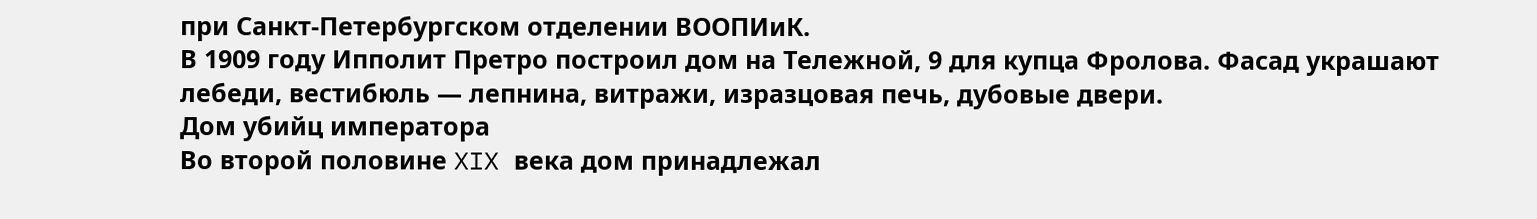при Санкт-Петербургском отделении ВООПИиК.
В 1909 году Ипполит Претро построил дом на Тележной, 9 для купца Фролова. Фасад украшают лебеди, вестибюль — лепнина, витражи, изразцовая печь, дубовые двери.
Дом убийц императора
Во второй половине XIX века дом принадлежал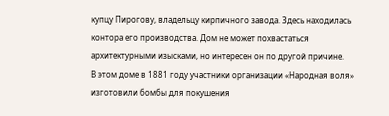купцу Пирогову, владельцу кирпичного завода. Здесь находилась контора его производства. Дом не может похвастаться архитектурными изысками, но интересен он по другой причине.
В этом доме в 1881 году участники организации «Народная воля» изготовили бомбы для покушения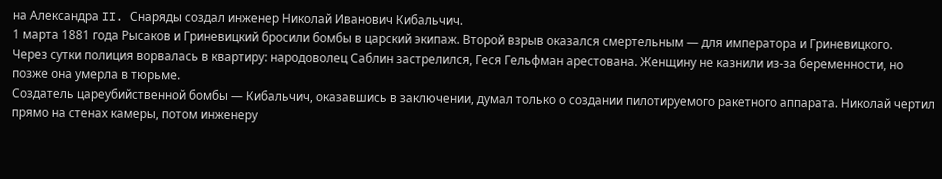на Александра II. Снаряды создал инженер Николай Иванович Кибальчич.
1 марта 1881 года Рысаков и Гриневицкий бросили бомбы в царский экипаж. Второй взрыв оказался смертельным — для императора и Гриневицкого.
Через сутки полиция ворвалась в квартиру: народоволец Саблин застрелился, Геся Гельфман арестована. Женщину не казнили из-за беременности, но позже она умерла в тюрьме.
Создатель цареубийственной бомбы — Кибальчич, оказавшись в заключении, думал только о создании пилотируемого ракетного аппарата. Николай чертил прямо на стенах камеры, потом инженеру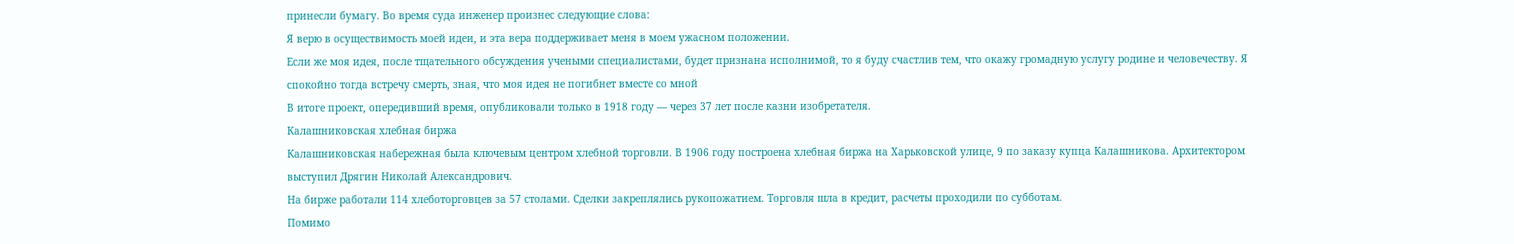принесли бумагу. Во время суда инженер произнес следующие слова:
Я верю в осуществимость моей идеи, и эта вера поддерживает меня в моем ужасном положении.
Если же моя идея, после тщательного обсуждения учеными специалистами, будет признана исполнимой, то я буду счастлив тем, что окажу громадную услугу родине и человечеству. Я спокойно тогда встречу смерть, зная, что моя идея не погибнет вместе со мной
В итоге проект, опередивший время, опубликовали только в 1918 году — через 37 лет после казни изобретателя.
Калашниковская хлебная биржа
Калашниковская набережная была ключевым центром хлебной торговли. В 1906 году построена хлебная биржа на Харьковской улице, 9 по заказу купца Калашникова. Архитектором выступил Дрягин Николай Александрович.
На бирже работали 114 хлеботорговцев за 57 столами. Сделки закреплялись рукопожатием. Торговля шла в кредит, расчеты проходили по субботам.
Помимо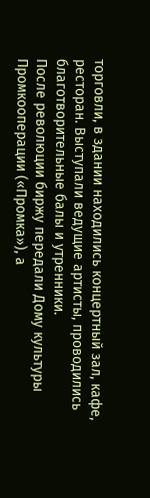торговли, в здании находились концертный зал, кафе, ресторан. Выступали ведущие артисты, проводились благотворительные балы и утренники.
После революции биржу передали Дому культуры Промкооперации («Промка»), а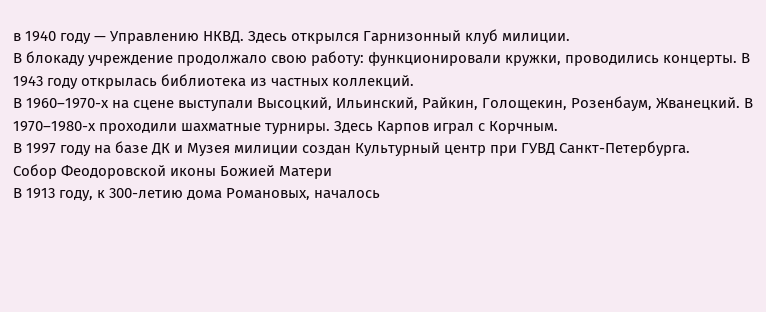в 1940 году — Управлению НКВД. Здесь открылся Гарнизонный клуб милиции.
В блокаду учреждение продолжало свою работу: функционировали кружки, проводились концерты. В 1943 году открылась библиотека из частных коллекций.
В 1960–1970-х на сцене выступали Высоцкий, Ильинский, Райкин, Голощекин, Розенбаум, Жванецкий. В 1970–1980-х проходили шахматные турниры. Здесь Карпов играл с Корчным.
В 1997 году на базе ДК и Музея милиции создан Культурный центр при ГУВД Санкт-Петербурга.
Собор Феодоровской иконы Божией Матери
В 1913 году, к 300-летию дома Романовых, началось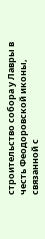строительство собора у Лавры в честь Феодоровской иконы, связанной с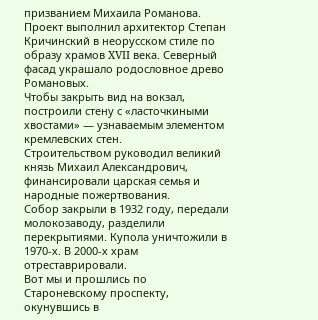призванием Михаила Романова.
Проект выполнил архитектор Степан Кричинский в неорусском стиле по образу храмов XVII века. Северный фасад украшало родословное древо Романовых.
Чтобы закрыть вид на вокзал, построили стену с «ласточкиными хвостами» — узнаваемым элементом кремлевских стен.
Строительством руководил великий князь Михаил Александрович, финансировали царская семья и народные пожертвования.
Собор закрыли в 1932 году, передали молокозаводу, разделили перекрытиями. Купола уничтожили в 1970-х. В 2000-х храм отреставрировали.
Вот мы и прошлись по Староневскому проспекту, окунувшись в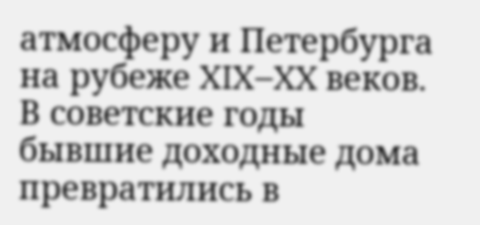атмосферу и Петербурга на рубеже XIX–XX веков. В советские годы бывшие доходные дома превратились в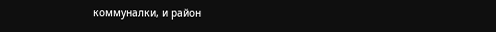коммуналки, и район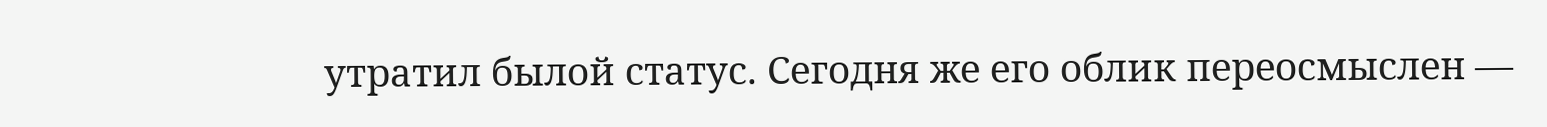утратил былой статус. Сегодня же его облик переосмыслен —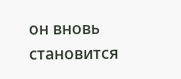он вновь становится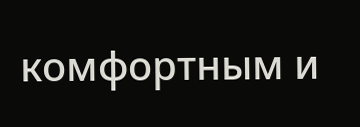комфортным и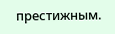престижным.